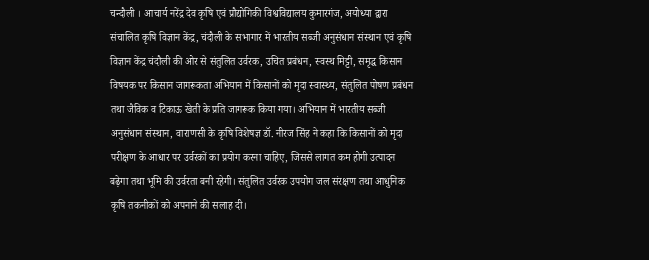चन्दौली । आचार्य नरेंद्र देव कृषि एवं प्रौद्योगिकी विश्वविद्यालय कुमारगंज, अयोध्या द्वारा संचालित कृषि विज्ञान केंद्र, चंदौली के सभागार में भारतीय सब्जी अनुसंधान संस्थान एवं कृषि विज्ञान केंद्र चंदौली की ओर से संतुलित उर्वरक, उचित प्रबंधन, स्वस्थ मिट्टी, समृद्ध किसान विषयक पर किसान जागरूकता अभियान में किसानों को मृदा स्वास्थ्य, संतुलित पोषण प्रबंधन तथा जैविक व टिकाऊ खेती के प्रति जागरूक किया गया। अभियान में भारतीय सब्जी अनुसंधान संस्थान, वाराणसी के कृषि विशेषज्ञ डॉ. नीरज सिंह ने कहा कि किसानों को मृदा परीक्षण के आधार पर उर्वरकों का प्रयोग करना चाहिए, जिससे लागत कम होगी उत्पादन बढ़ेगा तथा भूमि की उर्वरता बनी रहेगी। संतुलित उर्वरक उपयोग जल संरक्षण तथा आधुनिक कृषि तकनीकों को अपनाने की सलाह दी।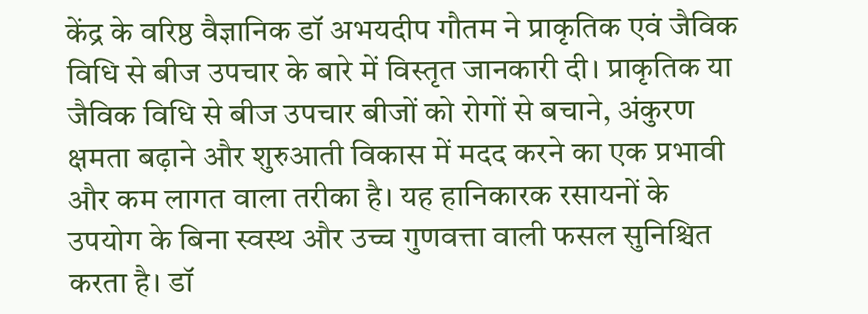केंद्र के वरिष्ठ वैज्ञानिक डॉ अभयदीप गौतम ने प्राकृतिक एवं जैविक विधि से बीज उपचार के बारे में विस्तृत जानकारी दी। प्राकृतिक या जैविक विधि से बीज उपचार बीजों को रोगों से बचाने, अंकुरण क्षमता बढ़ाने और शुरुआती विकास में मदद करने का एक प्रभावी और कम लागत वाला तरीका है। यह हानिकारक रसायनों के उपयोग के बिना स्वस्थ और उच्च गुणवत्ता वाली फसल सुनिश्चित करता है। डॉ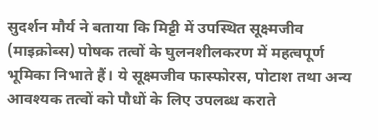सुदर्शन मौर्य ने बताया कि मिट्टी में उपस्थित सूक्ष्मजीव (माइक्रोब्स) पोषक तत्वों के घुलनशीलकरण में महत्वपूर्ण भूमिका निभाते हैं। ये सूक्ष्मजीव फास्फोरस, पोटाश तथा अन्य आवश्यक तत्वों को पौधों के लिए उपलब्ध कराते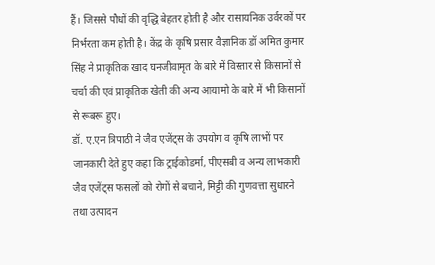हैं। जिससे पौधों की वृद्धि बेहतर होती है और रासायनिक उर्वरकों पर निर्भरता कम होती है। केंद्र के कृषि प्रसार वैज्ञानिक डॉ अमित कुमार सिंह ने प्राकृतिक खाद घनजीवामृत के बारे में विस्तार से किसानों से चर्चा की एवं प्राकृतिक खेती की अन्य आयामो के बारे में भी किसानों से रूबरू हुए।
डॉ. ए.एन त्रिपाठी ने जैव एजेंट्स के उपयोग व कृषि लाभों पर जानकारी देते हुए कहा कि ट्राईकोडर्मा, पीएसबी व अन्य लाभकारी जैव एजेंट्स फसलों को रोगों से बचाने, मिट्टी की गुणवत्ता सुधारने तथा उत्पादन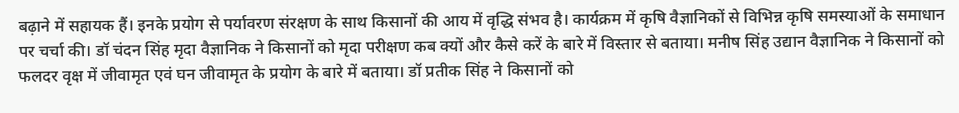बढ़ाने में सहायक हैं। इनके प्रयोग से पर्यावरण संरक्षण के साथ किसानों की आय में वृद्धि संभव है। कार्यक्रम में कृषि वैज्ञानिकों से विभिन्न कृषि समस्याओं के समाधान पर चर्चा की। डॉ चंदन सिंह मृदा वैज्ञानिक ने किसानों को मृदा परीक्षण कब क्यों और कैसे करें के बारे में विस्तार से बताया। मनीष सिंह उद्यान वैज्ञानिक ने किसानों को फलदर वृक्ष में जीवामृत एवं घन जीवामृत के प्रयोग के बारे में बताया। डॉ प्रतीक सिंह ने किसानों को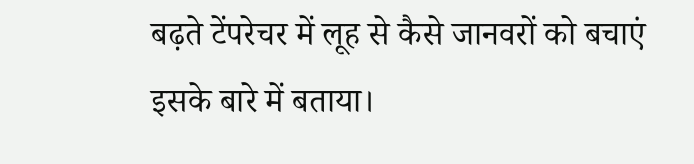बढ़ते टेंपरेचर में लूह से कैसे जानवरों को बचाएं इसके बारे में बताया।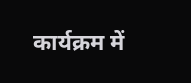कार्यक्रम में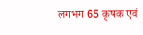लगभग 65 कृषक एवं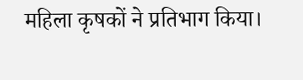महिला कृषकों ने प्रतिभाग किया।